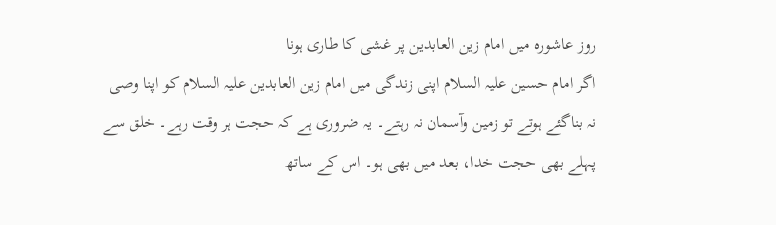روز عاشوره میں امام زین العابدین پر غشی کا طاری ہونا
اگر امام حسین علیہ السلام اپنی زندگی میں امام زین العابدین علیہ السلام کو اپنا وصی نہ بناگئے ہوتے تو زمین وآسمان نہ رہتے۔ یہ ضروری ہے کہ حجت ہر وقت رہے۔ خلق سے پہلے بھی حجت خدا، بعد میں بھی ہو۔ اس کے ساتھ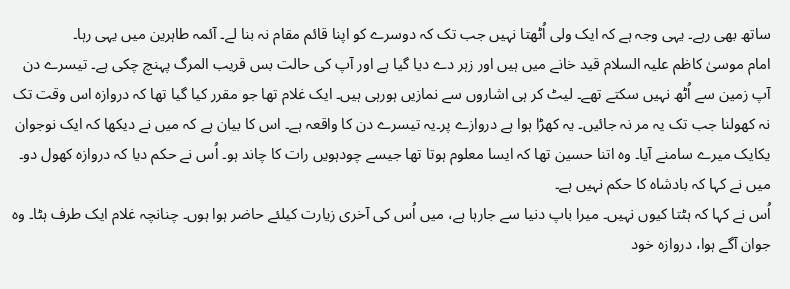ساتھ بھی رہے۔ یہی وجہ ہے کہ ایک ولی اُٹھتا نہیں جب تک کہ دوسرے کو اپنا قائم مقام نہ بنا لے۔ آئمہ طاہرین میں یہی رہا۔
امام موسیٰ کاظم علیہ السلام قید خانے میں ہیں اور زہر دے دیا گیا ہے اور آپ کی حالت بس قریب المرگ پہنچ چکی ہے۔ تیسرے دن آپ زمین سے اُٹھ نہیں سکتے تھے۔ لیٹ کر ہی اشاروں سے نمازیں ہورہی ہیں۔ ایک غلام تھا جو مقرر کیا گیا تھا کہ دروازہ اس وقت تک نہ کھولنا جب تک یہ مر نہ جائیں۔ یہ کھڑا ہوا ہے دروازے پر۔یہ تیسرے دن کا واقعہ ہے۔ اس کا بیان ہے کہ میں نے دیکھا کہ ایک نوجوان یکایک میرے سامنے آیا۔ وہ اتنا حسین تھا کہ ایسا معلوم ہوتا تھا جیسے چودہویں رات کا چاند ہو۔ اُس نے حکم دیا کہ دروازہ کھول دو۔ میں نے کہا کہ بادشاہ کا حکم نہیں ہے۔
اُس نے کہا کہ ہٹتا کیوں نہیں۔ میرا باپ دنیا سے جارہا ہے، میں اُس کی آخری زیارت کیلئے حاضر ہوا ہوں۔ چنانچہ غلام ایک طرف ہٹا۔ وہ جوان آگے ہوا، دروازہ خود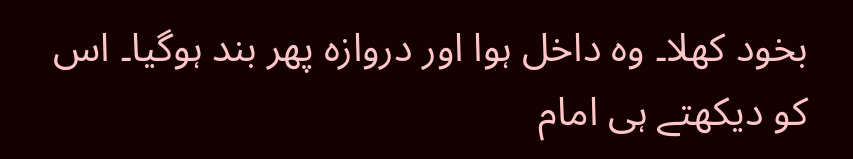بخود کھلا۔ وہ داخل ہوا اور دروازہ پھر بند ہوگیا۔ اس کو دیکھتے ہی امام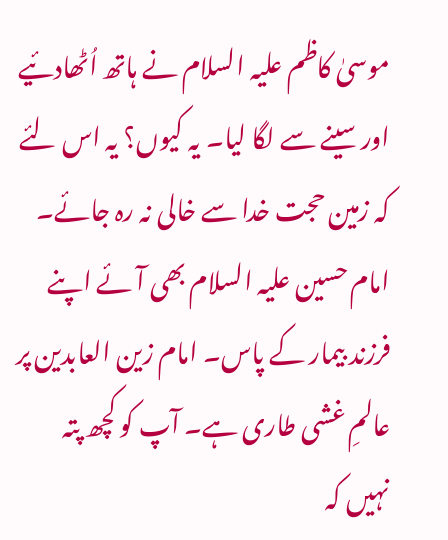موسیٰ کاظم علیہ السلام نے ہاتھ اُٹھادئیے اور سینے سے لگا لیا۔ یہ کیوں؟ یہ اس لئے کہ زمین حجت خدا سے خالی نہ رہ جائے۔
امام حسین علیہ السلام بھی آئے اپنے فرزند بیمار کے پاس۔ امام زین العابدین پر عالمِ غشی طاری ہے۔ آپ کو کچھ پتہ نہیں کہ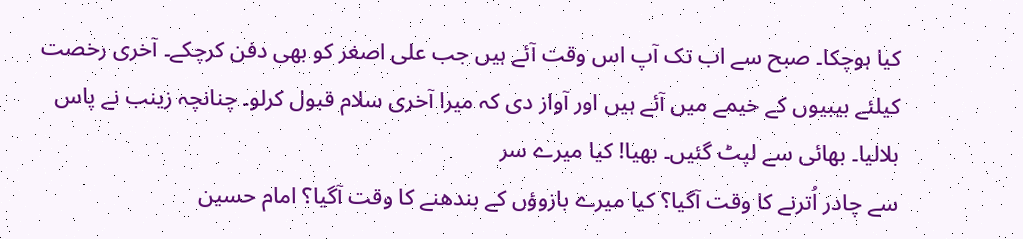کیا ہوچکا۔ صبح سے اب تک آپ اس وقت آئے ہیں جب علی اصغر کو بھی دفن کرچکے۔ آخری رخصت کیلئے بیبیوں کے خیمے میں آئے ہیں اور آواز دی کہ میرا آخری سلام قبول کرلو۔ چنانچہ زینب نے پاس بلالیا۔ بھائی سے لپٹ گئیں۔ بھیا! کیا میرے سر
سے چادر اُترنے کا وقت آگیا؟ کیا میرے بازوؤں کے بندھنے کا وقت آگیا؟ امام حسین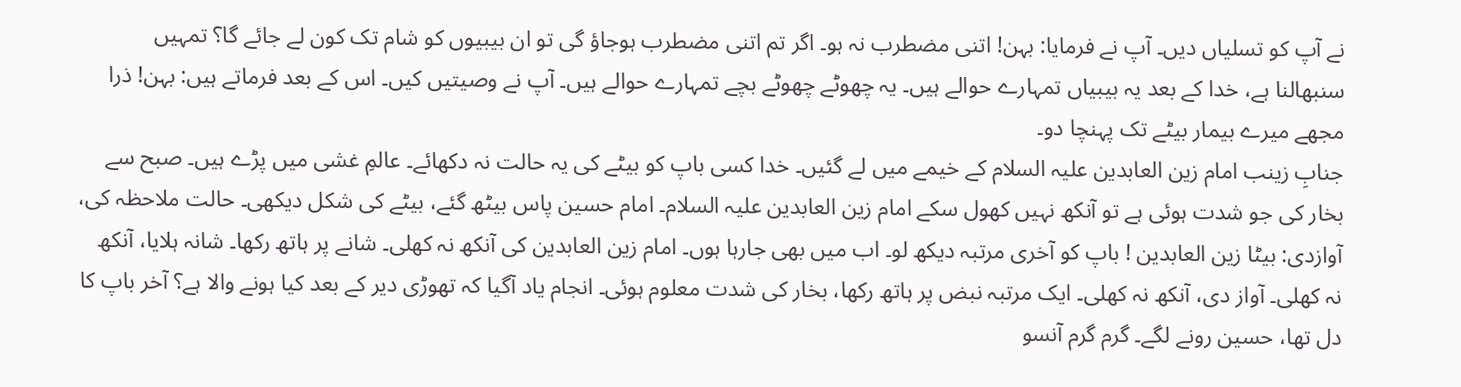نے آپ کو تسلیاں دیں۔ آپ نے فرمایا: بہن! اتنی مضطرب نہ ہو۔ اگر تم اتنی مضطرب ہوجاؤ گی تو ان بیبیوں کو شام تک کون لے جائے گا؟ تمہیں سنبھالنا ہے، خدا کے بعد یہ بیبیاں تمہارے حوالے ہیں۔ یہ چھوٹے چھوٹے بچے تمہارے حوالے ہیں۔ آپ نے وصیتیں کیں۔ اس کے بعد فرماتے ہیں: بہن! ذرا مجھے میرے بیمار بیٹے تک پہنچا دو۔
جنابِ زینب امام زین العابدین علیہ السلام کے خیمے میں لے گئیں۔ خدا کسی باپ کو بیٹے کی یہ حالت نہ دکھائے۔ عالمِ غشی میں پڑے ہیں۔ صبح سے بخار کی جو شدت ہوئی ہے تو آنکھ نہیں کھول سکے امام زین العابدین علیہ السلام۔ امام حسین پاس بیٹھ گئے، بیٹے کی شکل دیکھی۔ حالت ملاحظہ کی، آوازدی: بیٹا زین العابدین ! باپ کو آخری مرتبہ دیکھ لو۔ اب میں بھی جارہا ہوں۔ امام زین العابدین کی آنکھ نہ کھلی۔ شانے پر ہاتھ رکھا۔ شانہ ہلایا، آنکھ نہ کھلی۔ آواز دی، آنکھ نہ کھلی۔ ایک مرتبہ نبض پر ہاتھ رکھا، بخار کی شدت معلوم ہوئی۔ انجام یاد آگیا کہ تھوڑی دیر کے بعد کیا ہونے والا ہے؟ آخر باپ کا دل تھا، حسین رونے لگے۔ گرم گرم آنسو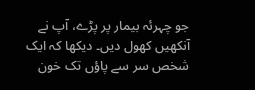جو چہرئہ بیمار پر پڑے، آپ نے آنکھیں کھول دیں۔ دیکھا کہ ایک شخص سر سے پاؤں تک خون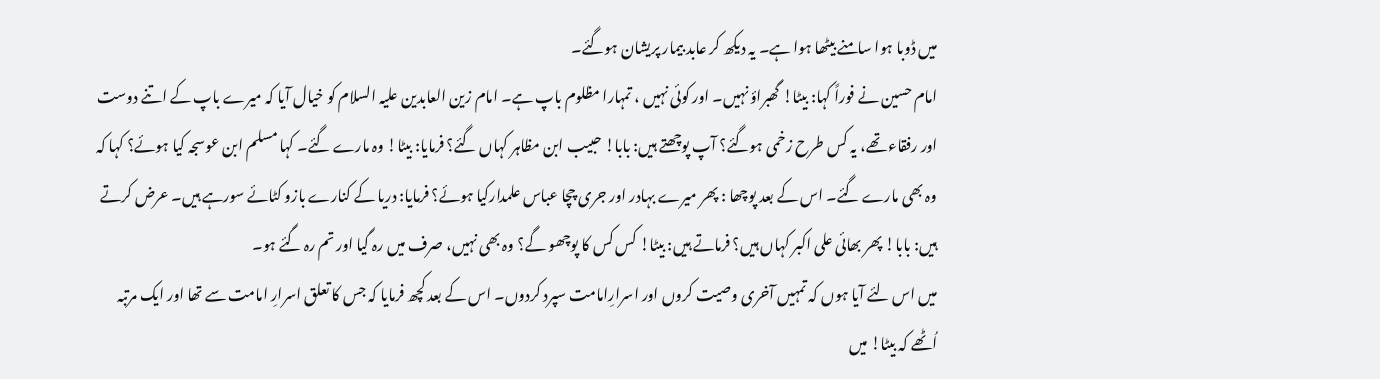میں ڈوبا ہوا سامنے بیٹھا ہوا ہے۔ یہ دیکھ کر عابد بیمار پریشان ہوگئے۔
امام حسین نے فوراً کہا: بیٹا! گھبراؤ نہیں۔ اور کوئی نہیں ، تمہارا مظلوم باپ ہے۔ امام زین العابدین علیہ السلام کو خیال آیا کہ میرے باپ کے اتنے دوست اور رفقاء تھے، یہ کس طرح زخمی ہوگئے؟ آپ پوچھتے ہیں: بابا! حبیب ابن مظاہر کہاں گئے؟ فرمایا: بیٹا! وہ مارے گئے۔ کہا مسلم ابن عوسجہ کیا ہوئے؟ کہا کہ وہ بھی مارے گئے۔ اس کے بعد پوچھا : پھر میرے بہادر اور جری چچا عباس علمدارکیا ہوئے؟ فرمایا: دریا کے کنارے بازو کٹائے سورہے ہیں۔ عرض کرتے ہیں: بابا! پھر بھائی علی اکبر کہاں ہیں؟ فرماتے ہیں: بیٹا! کس کس کا پوچھو گے؟ وہ بھی نہیں، صرف میں رہ گیا اور تم رہ گئے ہو۔
میں اس لئے آیا ہوں کہ تمہیں آخری وصیت کروں اور اسرارِامامت سپرد کردوں۔ اس کے بعد کچھ فرمایا کہ جس کا تعلق اسرارِ امامت سے تھا اور ایک مرتبہ اُٹھے کہ بیٹا! میں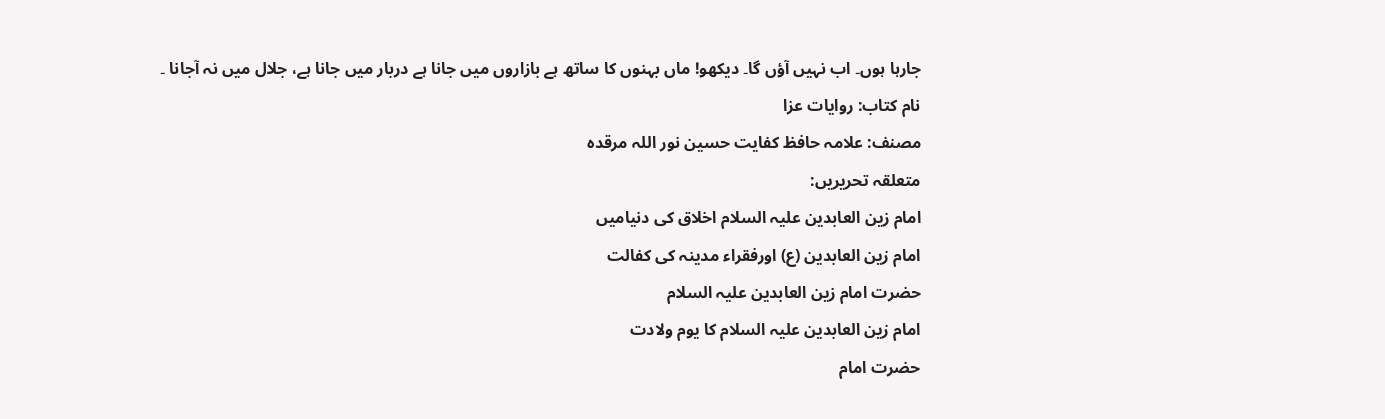جارہا ہوں۔ اب نہیں آؤں گا۔ دیکھو! ماں بہنوں کا ساتھ ہے بازاروں میں جانا ہے دربار میں جانا ہے، جلال میں نہ آجانا ۔
نام کتاب: روایات عزا
مصنف: علامہ حافظ کفایت حسین نور اللہ مرقدہ
متعلقہ تحریریں:
امام زین العابدین علیہ السلام اخلاق کی دنیامیں
امام زین العابدین (ع) اورفقراء مدینہ کی کفالت
حضرت امام زین العابدین علیہ السلام
امام زین العابدین علیہ السلام کا یوم ولادت
حضرت امام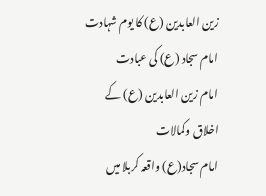زين العابدین (ع) کا یوم شہادت
امام سجاد (ع) کی عبادت
امام زین العابدین (ع) کے اخلاق وکمالات
امام سجاد(ع) واقعہ کربلا ميں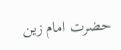حضرت امام زین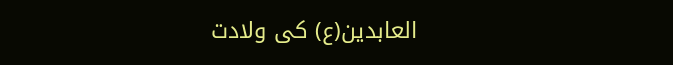العابدین(ع) کی ولادت